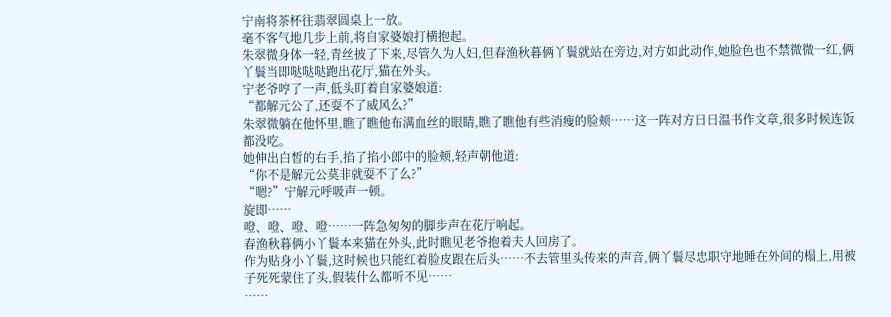宁南将茶杯往翡翠圆桌上一放。
毫不客气地几步上前,将自家婆娘打横抱起。
朱翠微身体一轻,青丝披了下来,尽管久为人妇,但春渔秋暮俩丫鬟就站在旁边,对方如此动作,她脸色也不禁微微一红,俩丫鬟当即哒哒哒跑出花厅,猫在外头。
宁老爷哼了一声,低头盯着自家婆娘道:
“都解元公了,还耍不了威风么?”
朱翠微躺在他怀里,瞧了瞧他布满血丝的眼睛,瞧了瞧他有些消瘦的脸颊……这一阵对方日日温书作文章,很多时候连饭都没吃。
她伸出白皙的右手,掐了掐小郎中的脸颊,轻声朝他道:
“你不是解元公莫非就耍不了么?”
“嗯?”宁解元呼吸声一顿。
旋即……
噔、噔、噔、噔……一阵急匆匆的脚步声在花厅响起。
春渔秋暮俩小丫鬟本来猫在外头,此时瞧见老爷抱着夫人回房了。
作为贴身小丫鬟,这时候也只能红着脸皮跟在后头……不去管里头传来的声音,俩丫鬟尽忠职守地睡在外间的榻上,用被子死死蒙住了头,假装什么都听不见……
……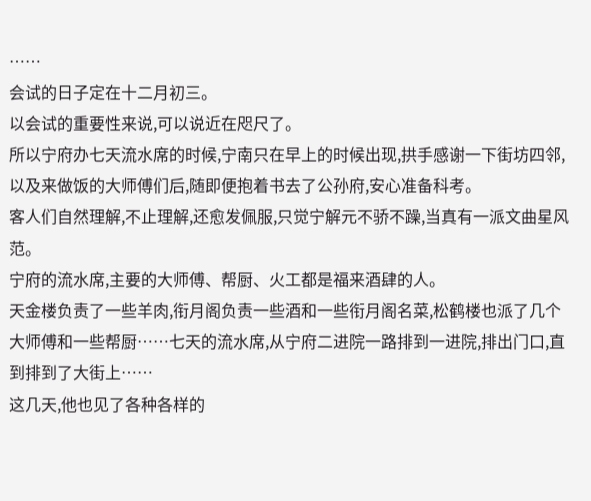……
会试的日子定在十二月初三。
以会试的重要性来说,可以说近在咫尺了。
所以宁府办七天流水席的时候,宁南只在早上的时候出现,拱手感谢一下街坊四邻,以及来做饭的大师傅们后,随即便抱着书去了公孙府,安心准备科考。
客人们自然理解,不止理解,还愈发佩服,只觉宁解元不骄不躁,当真有一派文曲星风范。
宁府的流水席,主要的大师傅、帮厨、火工都是福来酒肆的人。
天金楼负责了一些羊肉,衔月阁负责一些酒和一些衔月阁名菜,松鹤楼也派了几个大师傅和一些帮厨……七天的流水席,从宁府二进院一路排到一进院,排出门口,直到排到了大街上……
这几天,他也见了各种各样的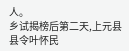人。
乡试揭榜后第二天,上元县县令叶怀民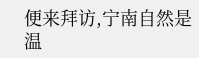便来拜访,宁南自然是温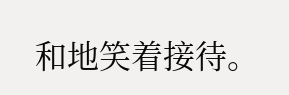和地笑着接待。